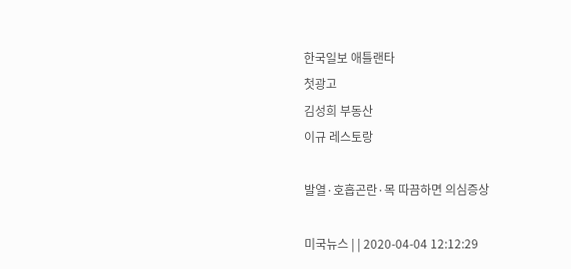한국일보 애틀랜타
첫광고
김성희 부동산
이규 레스토랑

발열·호흡곤란·목 따끔하면 의심증상

미국뉴스 | | 2020-04-04 12:12:29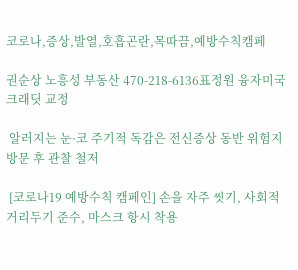코로나,증상,발열,호흡곤란,목따끔,예방수칙캠페

권순상 노흥성 부동산 470-218-6136표정원 융자미국 크래딧 교정

 알러지는 눈·코 주기적 독감은 전신증상 동반 위험지 방문 후 관찰 철저

 [코로나19 예방수칙 캠페인] 손을 자주 씻기, 사회적 거리두기 준수, 마스크 항시 착용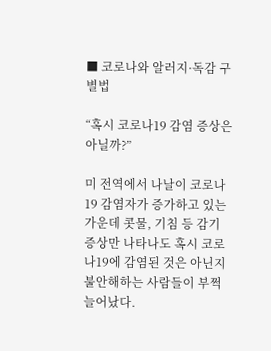■ 코로나와 알러지·독감 구별법

“혹시 코로나19 감염 증상은 아닐까?”

미 전역에서 나날이 코로나19 감염자가 증가하고 있는 가운데 콧물, 기침 등 감기 증상만 나타나도 혹시 코로나19에 감염된 것은 아닌지 불안해하는 사람들이 부쩍 늘어났다.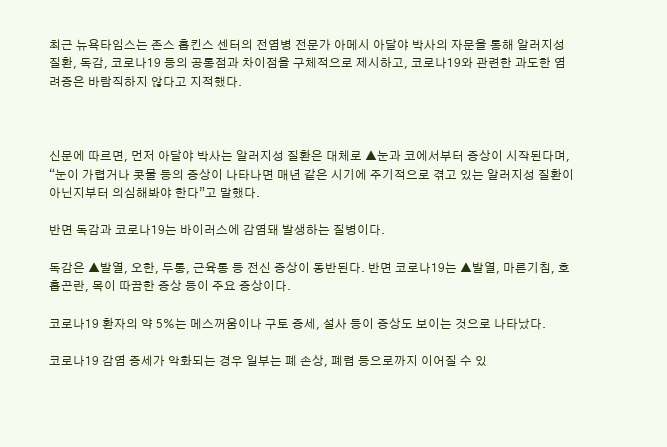최근 뉴욕타임스는 존스 홉킨스 센터의 전염병 전문가 아메시 아달야 박사의 자문을 통해 알러지성 질환, 독감, 코로나19 등의 공통점과 차이점을 구체적으로 제시하고, 코로나19와 관련한 과도한 염려증은 바람직하지 않다고 지적했다.



신문에 따르면, 먼저 아달야 박사는 알러지성 질환은 대체로 ▲눈과 코에서부터 증상이 시작된다며, “눈이 가렵거나 콧물 등의 증상이 나타나면 매년 같은 시기에 주기적으로 겪고 있는 알러지성 질환이 아닌지부터 의심해봐야 한다”고 말했다.

반면 독감과 코로나19는 바이러스에 감염돼 발생하는 질병이다.

독감은 ▲발열, 오한, 두통, 근육통 등 전신 증상이 동반된다. 반면 코로나19는 ▲발열, 마른기침, 호흡곤란, 목이 따끔한 증상 등이 주요 증상이다.

코로나19 환자의 약 5%는 메스꺼움이나 구토 증세, 설사 등이 증상도 보이는 것으로 나타났다.

코로나19 감염 증세가 악화되는 경우 일부는 폐 손상, 폐렴 등으로까지 이어질 수 있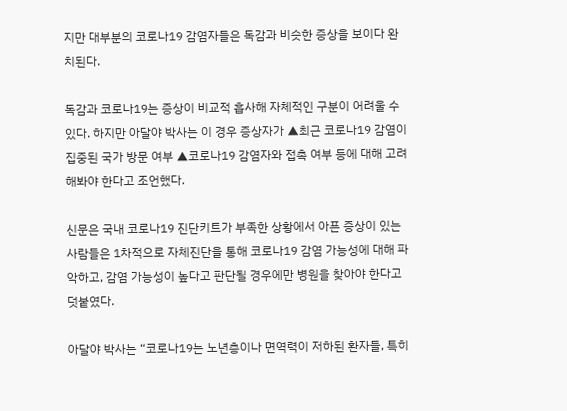지만 대부분의 코로나19 감염자들은 독감과 비슷한 증상을 보이다 완치된다.

독감과 코로나19는 증상이 비교적 흡사해 자체적인 구분이 어려울 수 있다. 하지만 아달야 박사는 이 경우 증상자가 ▲최근 코로나19 감염이 집중된 국가 방문 여부 ▲코로나19 감염자와 접촉 여부 등에 대해 고려해봐야 한다고 조언했다.

신문은 국내 코로나19 진단키트가 부족한 상황에서 아픈 증상이 있는 사람들은 1차적으로 자체진단을 통해 코로나19 감염 가능성에 대해 파악하고, 감염 가능성이 높다고 판단될 경우에만 병원을 찾아야 한다고 덧붙였다.

아달야 박사는 “코로나19는 노년층이나 면역력이 저하된 환자들, 특히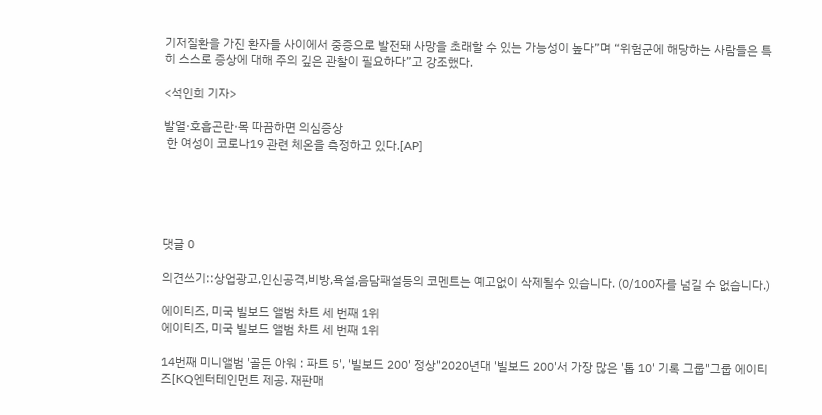기저질환을 가진 환자들 사이에서 중증으로 발전돼 사망을 초래할 수 있는 가능성이 높다”며 “위험군에 해당하는 사람들은 특히 스스로 증상에 대해 주의 깊은 관찰이 필요하다”고 강조했다.

<석인희 기자>

발열·호흡곤란·목 따끔하면 의심증상
 한 여성이 코로나19 관련 체온을 측정하고 있다.[AP]





댓글 0

의견쓰기::상업광고,인신공격,비방,욕설,음담패설등의 코멘트는 예고없이 삭제될수 있습니다. (0/100자를 넘길 수 없습니다.)

에이티즈, 미국 빌보드 앨범 차트 세 번째 1위
에이티즈, 미국 빌보드 앨범 차트 세 번째 1위

14번째 미니앨범 '골든 아워 : 파트 5', '빌보드 200' 정상"2020년대 '빌보드 200'서 가장 많은 '톱 10' 기록 그룹"그룹 에이티즈[KQ엔터테인먼트 제공. 재판매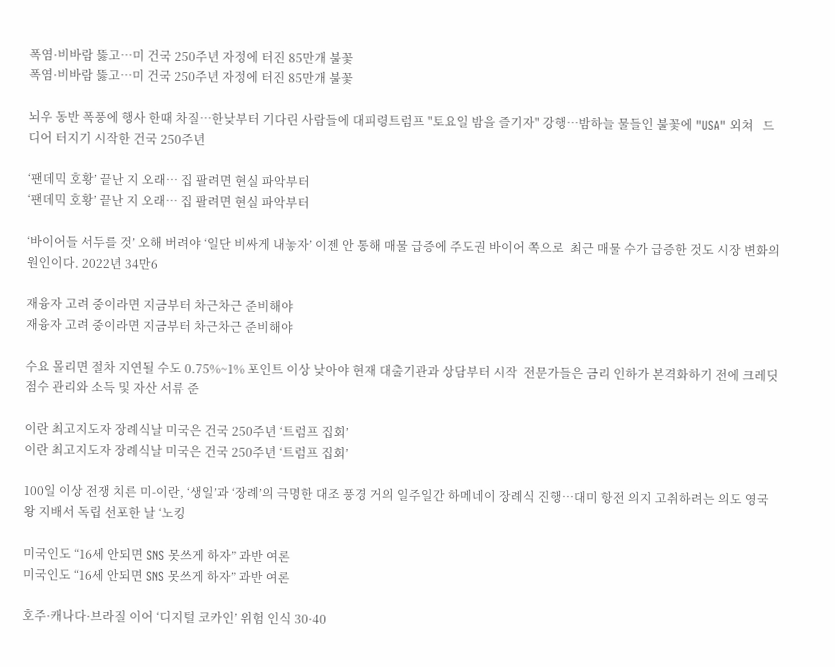폭염·비바람 뚫고…미 건국 250주년 자정에 터진 85만개 불꽃
폭염·비바람 뚫고…미 건국 250주년 자정에 터진 85만개 불꽃

뇌우 동반 폭풍에 행사 한때 차질…한낮부터 기다린 사람들에 대피령트럼프 "토요일 밤을 즐기자" 강행…밤하늘 물들인 불꽃에 "USA" 외쳐   드디어 터지기 시작한 건국 250주년

‘팬데믹 호황’ 끝난 지 오래… 집 팔려면 현실 파악부터
‘팬데믹 호황’ 끝난 지 오래… 집 팔려면 현실 파악부터

‘바이어들 서두를 것’ 오해 버려야 ‘일단 비싸게 내놓자’ 이젠 안 통해 매물 급증에 주도권 바이어 쪽으로  최근 매물 수가 급증한 것도 시장 변화의 원인이다. 2022년 34만6

재융자 고려 중이라면 지금부터 차근차근 준비해야
재융자 고려 중이라면 지금부터 차근차근 준비해야

수요 몰리면 절차 지연될 수도 0.75%~1% 포인트 이상 낮아야 현재 대출기관과 상담부터 시작  전문가들은 금리 인하가 본격화하기 전에 크레딧 점수 관리와 소득 및 자산 서류 준

이란 최고지도자 장례식날 미국은 건국 250주년 ‘트럼프 집회’
이란 최고지도자 장례식날 미국은 건국 250주년 ‘트럼프 집회’

100일 이상 전쟁 치른 미-이란, ‘생일’과 ‘장례’의 극명한 대조 풍경 거의 일주일간 하메네이 장례식 진행…대미 항전 의지 고취하려는 의도 영국왕 지배서 독립 선포한 날 ‘노킹

미국인도 “16세 안되면 SNS 못쓰게 하자” 과반 여론
미국인도 “16세 안되면 SNS 못쓰게 하자” 과반 여론

호주·캐나다·브라질 이어 ‘디지털 코카인’ 위험 인식 30·40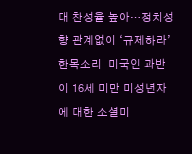대 찬성율 높아…정치성향 관계없이 ‘규제하라’ 한목소리  미국인 과반이 16세 미만 미성년자에 대한 소셜미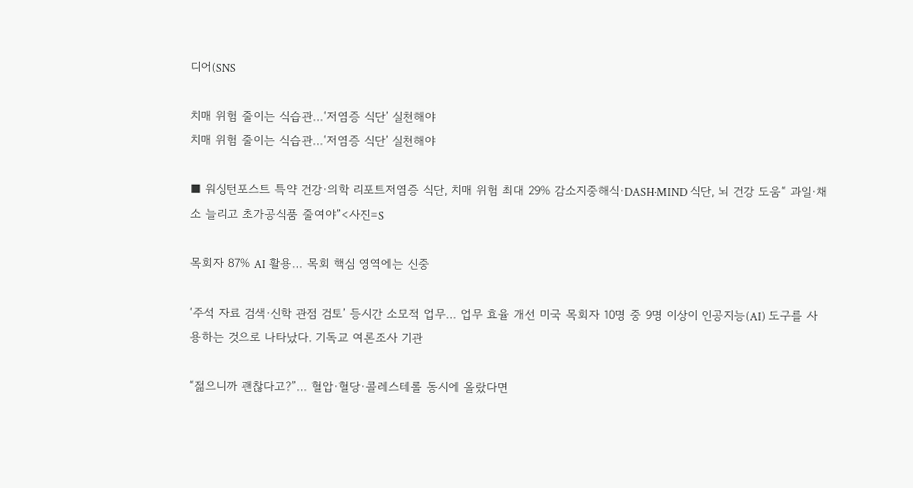디어(SNS

치매 위험 줄이는 식습관…‘저염증 식단’ 실천해야
치매 위험 줄이는 식습관…‘저염증 식단’ 실천해야

■ 워싱턴포스트 특약 건강·의학 리포트저염증 식단, 치매 위험 최대 29% 감소지중해식·DASH·MIND 식단, 뇌 건강 도움“ 과일·채소 늘리고 초가공식품 줄여야”<사진=S

목회자 87% AI 활용… 목회 핵심 영역에는 신중

‘주석 자료 검색·신학 관점 검토’ 등시간 소모적 업무… 업무 효율 개선 미국 목회자 10명 중 9명 이상이 인공지능(AI) 도구를 사용하는 것으로 나타났다. 기독교 여론조사 기관

“젊으니까 괜찮다고?”… 혈압·혈당·콜레스테롤 동시에 올랐다면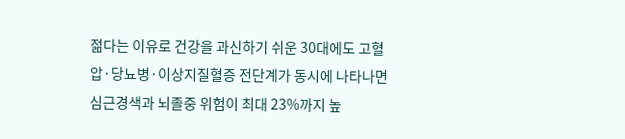젊다는 이유로 건강을 과신하기 쉬운 30대에도 고혈압·당뇨병·이상지질혈증 전단계가 동시에 나타나면 심근경색과 뇌졸중 위험이 최대 23%까지 높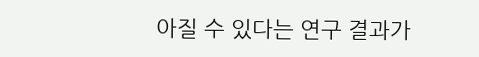아질 수 있다는 연구 결과가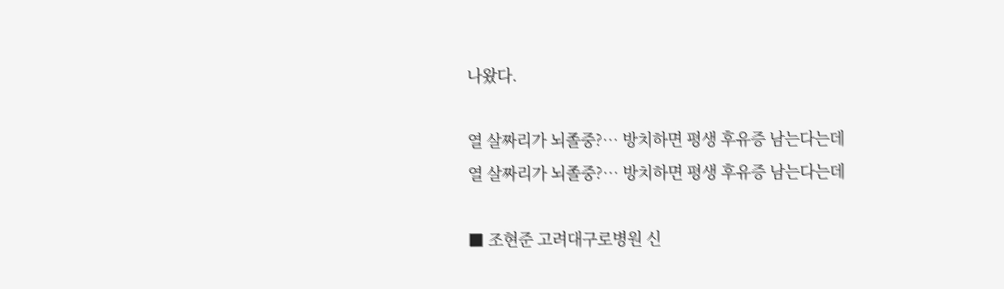나왔다.

열 살짜리가 뇌졸중?… 방치하면 평생 후유증 남는다는데
열 살짜리가 뇌졸중?… 방치하면 평생 후유증 남는다는데

■ 조현준 고려대구로병원 신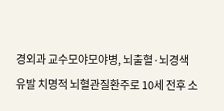경외과 교수모야모야병, 뇌출혈·뇌경색 유발 치명적 뇌혈관질환주로 10세 전후 소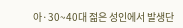아·30~40대 젊은 성인에서 발생단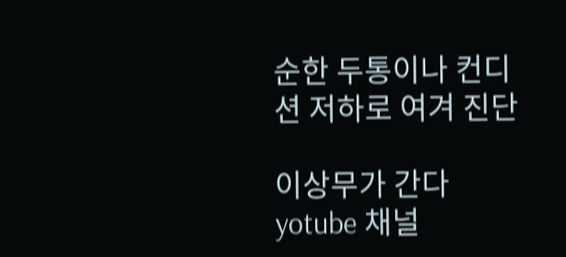순한 두통이나 컨디션 저하로 여겨 진단

이상무가 간다 yotube 채널